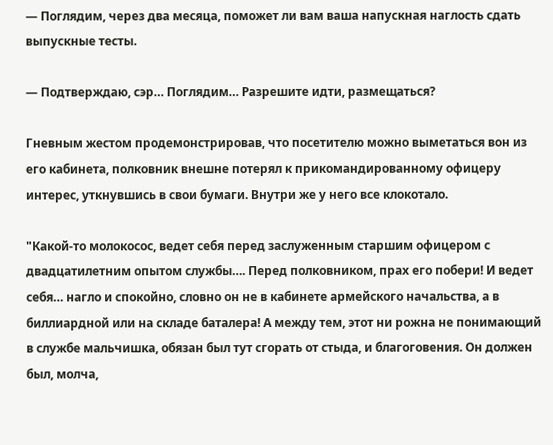— Поглядим, через два месяца, поможет ли вам ваша напускная наглость сдать выпускные тесты.

— Подтверждаю, сэр… Поглядим… Разрешите идти, размещаться?

Гневным жестом продемонстрировав, что посетителю можно выметаться вон из его кабинета, полковник внешне потерял к прикомандированному офицеру интерес, уткнувшись в свои бумаги. Внутри же у него все клокотало.

"Какой-то молокосос, ведет себя перед заслуженным старшим офицером с двадцатилетним опытом службы…. Перед полковником, прах его побери! И ведет себя… нагло и спокойно, словно он не в кабинете армейского начальства, а в биллиардной или на складе баталера! А между тем, этот ни рожна не понимающий в службе мальчишка, обязан был тут сгорать от стыда, и благоговения. Он должен был, молча,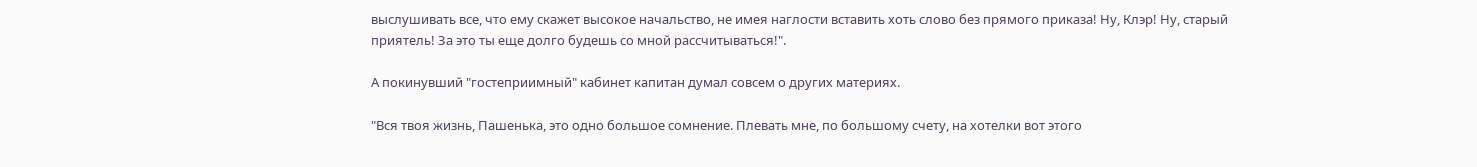выслушивать все, что ему скажет высокое начальство, не имея наглости вставить хоть слово без прямого приказа! Ну, Клэр! Ну, старый приятель! За это ты еще долго будешь со мной рассчитываться!".

А покинувший "гостеприимный" кабинет капитан думал совсем о других материях.

"Вся твоя жизнь, Пашенька, это одно большое сомнение. Плевать мне, по большому счету, на хотелки вот этого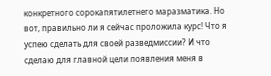конкретного сорокапятилетнего маразматика. Но вот, правильно ли я сейчас проложила курс! Что я успею сделать для своей разведмиссии? И что сделаю для главной цели появления меня в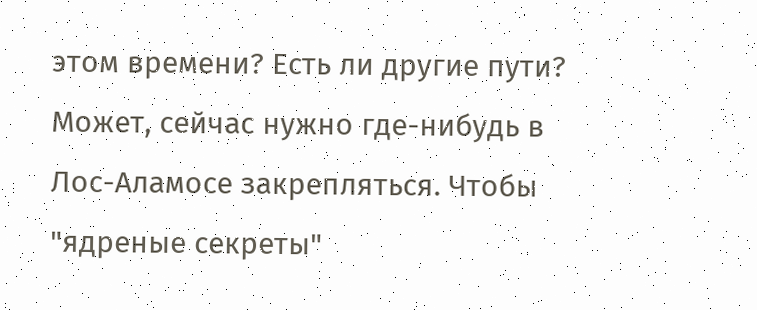этом времени? Есть ли другие пути? Может, сейчас нужно где-нибудь в Лос-Аламосе закрепляться. Чтобы "ядреные секреты"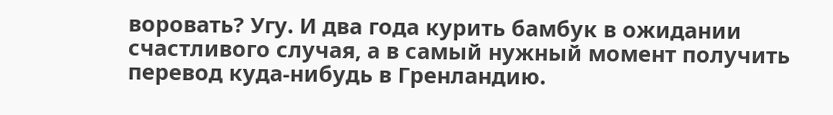воровать? Угу. И два года курить бамбук в ожидании счастливого случая, а в самый нужный момент получить перевод куда-нибудь в Гренландию.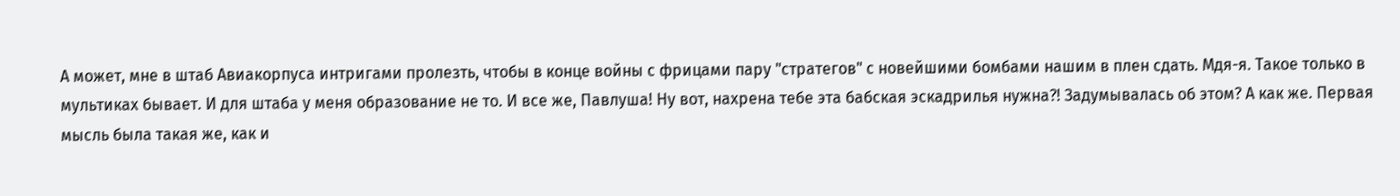А может, мне в штаб Авиакорпуса интригами пролезть, чтобы в конце войны с фрицами пару "стратегов" с новейшими бомбами нашим в плен сдать. Мдя-я. Такое только в мультиках бывает. И для штаба у меня образование не то. И все же, Павлуша! Ну вот, нахрена тебе эта бабская эскадрилья нужна?! Задумывалась об этом? А как же. Первая мысль была такая же, как и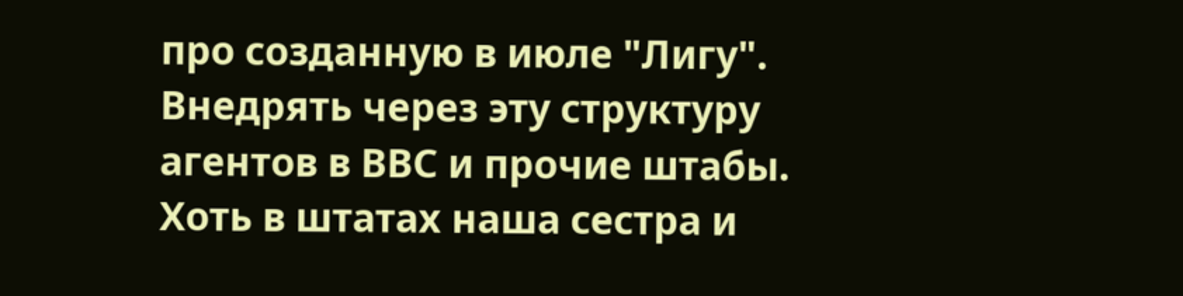про созданную в июле "Лигу". Внедрять через эту структуру агентов в ВВС и прочие штабы. Хоть в штатах наша сестра и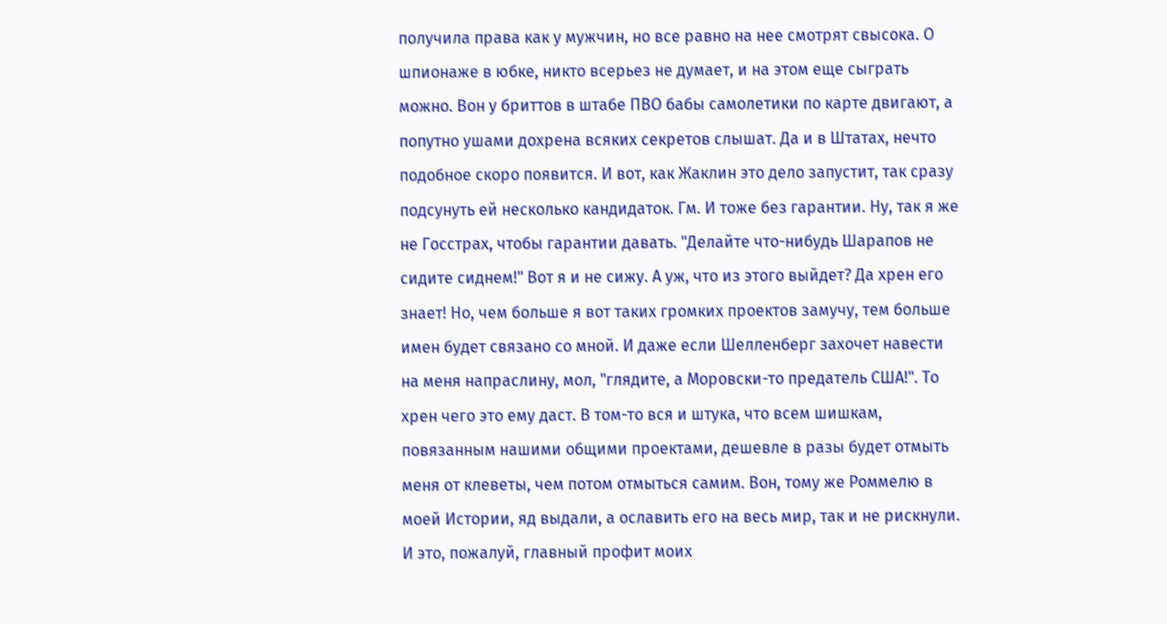получила права как у мужчин, но все равно на нее смотрят свысока. О шпионаже в юбке, никто всерьез не думает, и на этом еще сыграть можно. Вон у бриттов в штабе ПВО бабы самолетики по карте двигают, а попутно ушами дохрена всяких секретов слышат. Да и в Штатах, нечто подобное скоро появится. И вот, как Жаклин это дело запустит, так сразу подсунуть ей несколько кандидаток. Гм. И тоже без гарантии. Ну, так я же не Госстрах, чтобы гарантии давать. "Делайте что-нибудь Шарапов не сидите сиднем!" Вот я и не сижу. А уж, что из этого выйдет? Да хрен его знает! Но, чем больше я вот таких громких проектов замучу, тем больше имен будет связано со мной. И даже если Шелленберг захочет навести на меня напраслину, мол, "глядите, а Моровски-то предатель США!". То хрен чего это ему даст. В том-то вся и штука, что всем шишкам, повязанным нашими общими проектами, дешевле в разы будет отмыть меня от клеветы, чем потом отмыться самим. Вон, тому же Роммелю в моей Истории, яд выдали, а ославить его на весь мир, так и не рискнули. И это, пожалуй, главный профит моих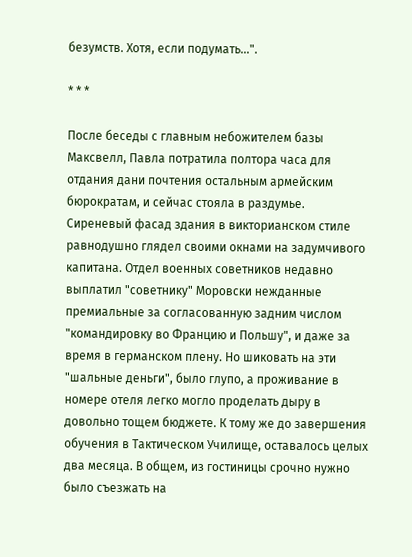безумств. Хотя, если подумать…".

* * *

После беседы с главным небожителем базы Максвелл, Павла потратила полтора часа для отдания дани почтения остальным армейским бюрократам, и сейчас стояла в раздумье. Сиреневый фасад здания в викторианском стиле равнодушно глядел своими окнами на задумчивого капитана. Отдел военных советников недавно выплатил "советнику" Моровски нежданные премиальные за согласованную задним числом "командировку во Францию и Польшу", и даже за время в германском плену. Но шиковать на эти "шальные деньги", было глупо, а проживание в номере отеля легко могло проделать дыру в довольно тощем бюджете. К тому же до завершения обучения в Тактическом Училище, оставалось целых два месяца. В общем, из гостиницы срочно нужно было съезжать на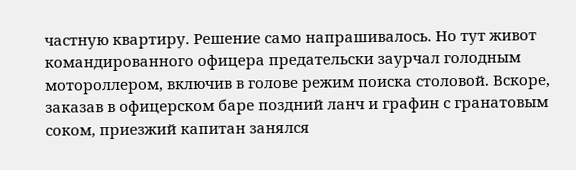частную квартиру. Решение само напрашивалось. Но тут живот командированного офицера предательски заурчал голодным мотороллером, включив в голове режим поиска столовой. Вскоре, заказав в офицерском баре поздний ланч и графин с гранатовым соком, приезжий капитан занялся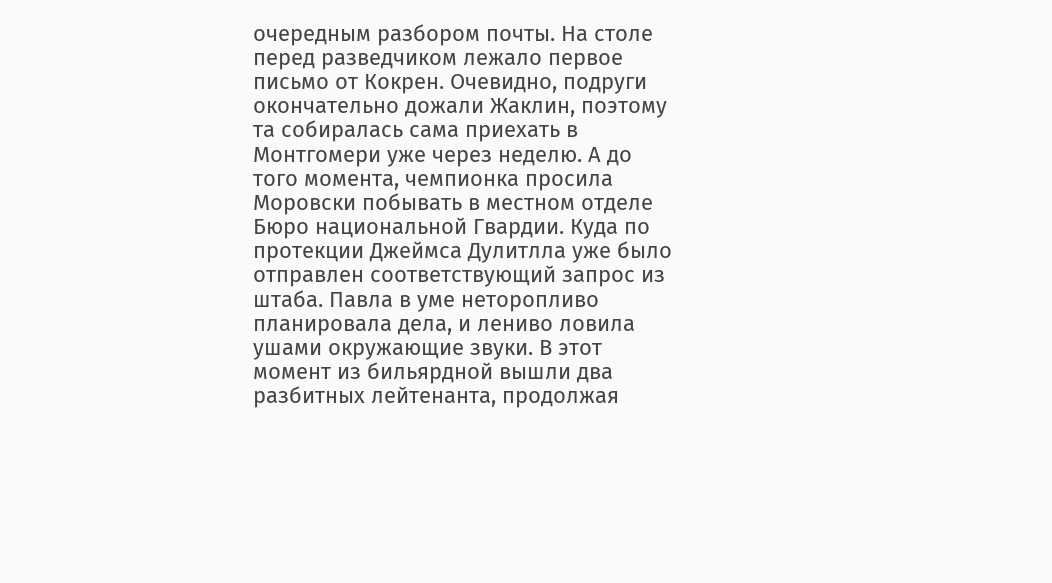очередным разбором почты. На столе перед разведчиком лежало первое письмо от Кокрен. Очевидно, подруги окончательно дожали Жаклин, поэтому та собиралась сама приехать в Монтгомери уже через неделю. А до того момента, чемпионка просила Моровски побывать в местном отделе Бюро национальной Гвардии. Куда по протекции Джеймса Дулитлла уже было отправлен соответствующий запрос из штаба. Павла в уме неторопливо планировала дела, и лениво ловила ушами окружающие звуки. В этот момент из бильярдной вышли два разбитных лейтенанта, продолжая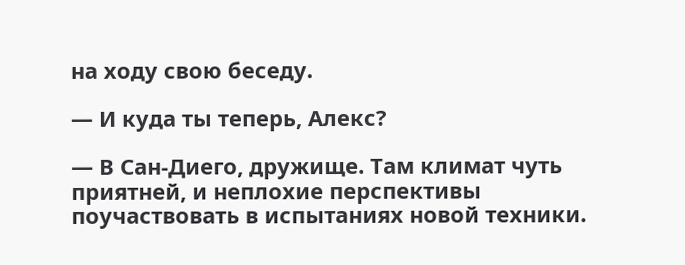на ходу свою беседу.

— И куда ты теперь, Алекс?

— В Сан-Диего, дружище. Там климат чуть приятней, и неплохие перспективы поучаствовать в испытаниях новой техники.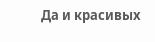Да и красивых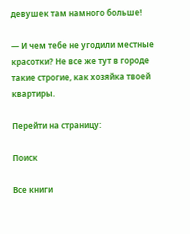девушек там намного больше!

— И чем тебе не угодили местные красотки? Не все же тут в городе такие строгие, как хозяйка твоей квартиры.

Перейти на страницу:

Поиск

Все книги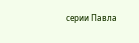серии Павла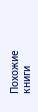Похожие книги